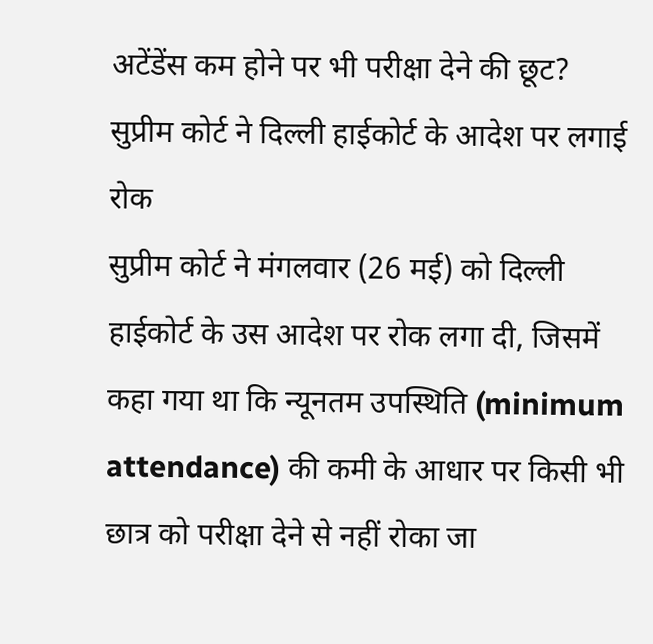अटेंडेंस कम होने पर भी परीक्षा देने की छूट? सुप्रीम कोर्ट ने दिल्ली हाईकोर्ट के आदेश पर लगाई रोक
सुप्रीम कोर्ट ने मंगलवार (26 मई) को दिल्ली हाईकोर्ट के उस आदेश पर रोक लगा दी, जिसमें कहा गया था कि न्यूनतम उपस्थिति (minimum attendance) की कमी के आधार पर किसी भी छात्र को परीक्षा देने से नहीं रोका जा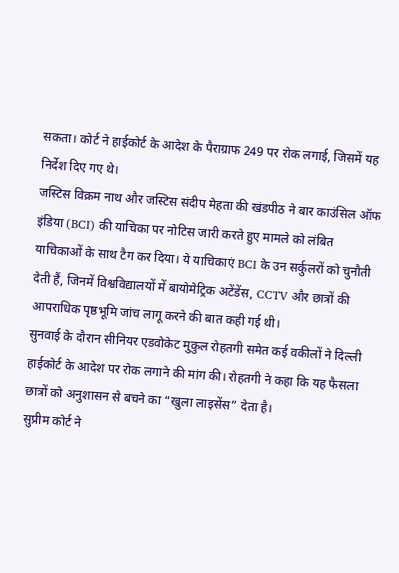सकता। कोर्ट ने हाईकोर्ट के आदेश के पैराग्राफ 249 पर रोक लगाई, जिसमें यह निर्देश दिए गए थे।
जस्टिस विक्रम नाथ और जस्टिस संदीप मेहता की खंडपीठ ने बार काउंसिल ऑफ इंडिया (BCI) की याचिका पर नोटिस जारी करते हुए मामले को लंबित याचिकाओं के साथ टैग कर दिया। ये याचिकाएं BCI के उन सर्कुलरों को चुनौती देती हैं, जिनमें विश्वविद्यालयों में बायोमेट्रिक अटेंडेंस, CCTV और छात्रों की आपराधिक पृष्ठभूमि जांच लागू करने की बात कही गई थी।
सुनवाई के दौरान सीनियर एडवोकेट मुकुल रोहतगी समेत कई वकीलों ने दिल्ली हाईकोर्ट के आदेश पर रोक लगाने की मांग की। रोहतगी ने कहा कि यह फैसला छात्रों को अनुशासन से बचने का “खुला लाइसेंस” देता है।
सुप्रीम कोर्ट ने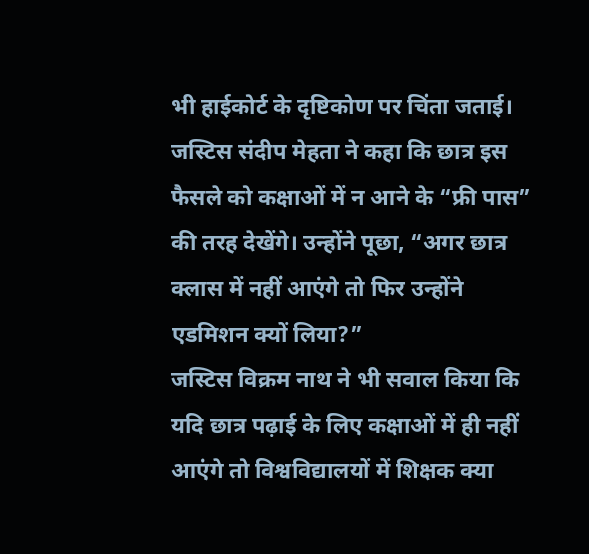भी हाईकोर्ट के दृष्टिकोण पर चिंता जताई। जस्टिस संदीप मेहता ने कहा कि छात्र इस फैसले को कक्षाओं में न आने के “फ्री पास” की तरह देखेंगे। उन्होंने पूछा, “अगर छात्र क्लास में नहीं आएंगे तो फिर उन्होंने एडमिशन क्यों लिया?”
जस्टिस विक्रम नाथ ने भी सवाल किया कि यदि छात्र पढ़ाई के लिए कक्षाओं में ही नहीं आएंगे तो विश्वविद्यालयों में शिक्षक क्या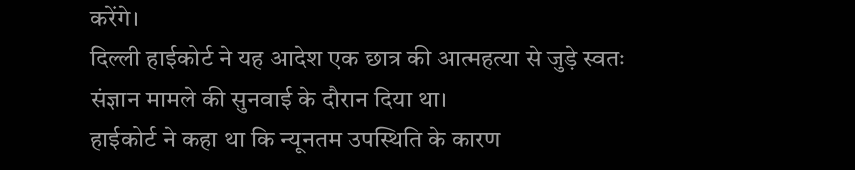करेंगे।
दिल्ली हाईकोर्ट ने यह आदेश एक छात्र की आत्महत्या से जुड़े स्वतः संज्ञान मामले की सुनवाई के दौरान दिया था।
हाईकोर्ट ने कहा था कि न्यूनतम उपस्थिति के कारण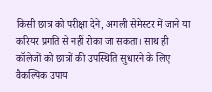किसी छात्र को परीक्षा देने, अगली सेमेस्टर में जाने या करियर प्रगति से नहीं रोका जा सकता। साथ ही कॉलेजों को छात्रों की उपस्थिति सुधारने के लिए वैकल्पिक उपाय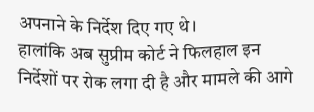अपनाने के निर्देश दिए गए थे।
हालांकि अब सुप्रीम कोर्ट ने फिलहाल इन निर्देशों पर रोक लगा दी है और मामले की आगे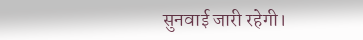सुनवाई जारी रहेगी।